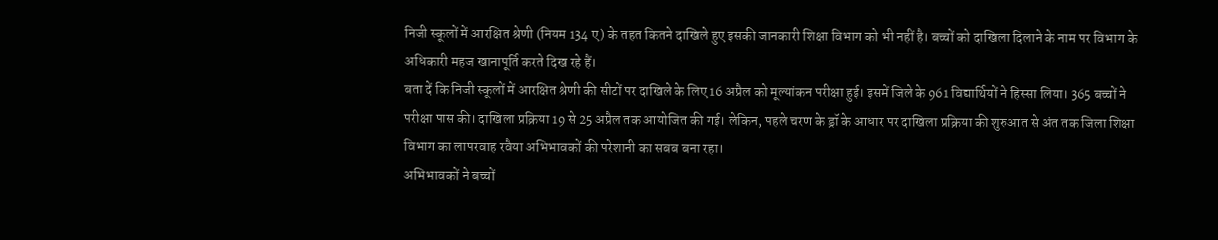निजी स्कूलों में आरक्षित श्रेणी (नियम 134 ए) के तहत कितने दाखिले हुए इसकी जानकारी शिक्षा विभाग को भी नहीं है। बच्चों को दाखिला दिलाने के नाम पर विभाग के अधिकारी महज खानापूर्ति करते दिख रहे हैं।
बता दें कि निजी स्कूलों में आरक्षित श्रेणी की सीटों पर दाखिले के लिए 16 अप्रैल को मूल्यांकन परीक्षा हुई। इसमें जिले के 961 विद्यार्थियों ने हिस्सा लिया। 365 बच्चों ने परीक्षा पास की। दाखिला प्रक्रिया 19 से 25 अप्रैल तक आयोजित की गई। लेकिन, पहले चरण के ड्रॉ के आधार पर दाखिला प्रक्रिया की शुरुआत से अंत तक जिला शिक्षा विभाग का लापरवाह रवैया अभिभावकों की परेशानी का सबब बना रहा।
अभिभावकों ने बच्चों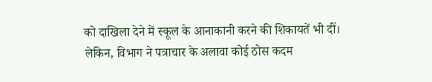को दाखिला देने में स्कूल के आनाकानी करने की शिकायतें भी दीं। लेकिन, विभाग ने पत्राचार के अलावा कोई ठोस कदम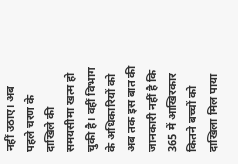नहीं उठाए। अब पहले चरण के दाखिले की समयसीमा खत्म हो चुकी है। वहीं विभाग के अधिकारियों को अब तक इस बात की जानकारी नहीं है कि 365 में आखिरकार कितने बच्चों को दाखिला मिल पाया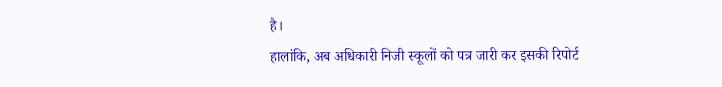है।
हालांकि, अब अधिकारी निजी स्कूलों को पत्र जारी कर इसकी रिपोर्ट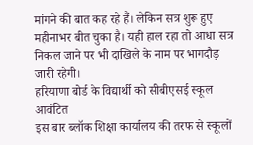मांगने की बात कह रहे हैं। लेकिन सत्र शुरू हुए महीनाभर बीत चुका है। यही हाल रहा तो आधा सत्र निकल जाने पर भी दाखिले के नाम पर भागदौड़ जारी रहेगी।
हरियाणा बोर्ड के विद्यार्थी को सीबीएसई स्कूल आवंटित
इस बार ब्लॉक शिक्षा कार्यालय की तरफ से स्कूलों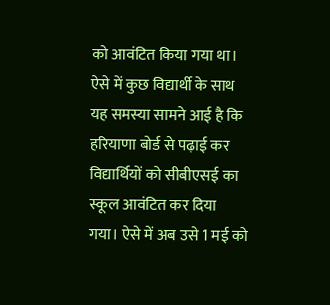को आवंटित किया गया था। ऐसे में कुछ विद्यार्थी के साथ यह समस्या सामने आई है कि हरियाणा बोर्ड से पढ़ाई कर विद्यार्थियों को सीबीएसई का स्कूल आवंटित कर दिया गया। ऐसे में अब उसे 1 मई को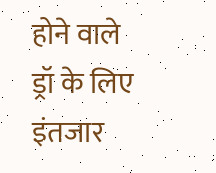होने वाले ड्रॉ के लिए इंतजार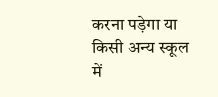करना पड़ेगा या किसी अन्य स्कूल में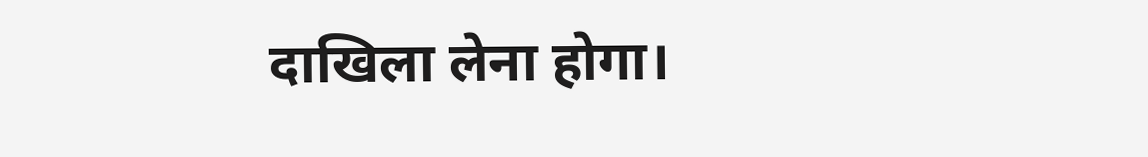दाखिला लेना होगा।